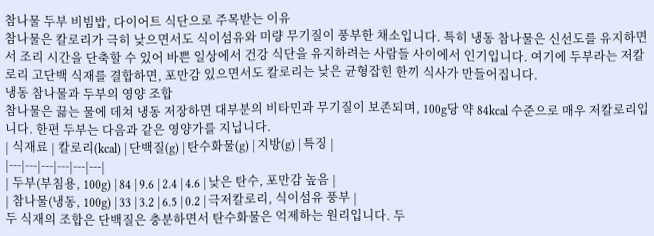참나물 두부 비빔밥, 다이어트 식단으로 주목받는 이유
참나물은 칼로리가 극히 낮으면서도 식이섬유와 미량 무기질이 풍부한 채소입니다. 특히 냉동 참나물은 신선도를 유지하면서 조리 시간을 단축할 수 있어 바쁜 일상에서 건강 식단을 유지하려는 사람들 사이에서 인기입니다. 여기에 두부라는 저칼로리 고단백 식재를 결합하면, 포만감 있으면서도 칼로리는 낮은 균형잡힌 한끼 식사가 만들어집니다.
냉동 참나물과 두부의 영양 조합
참나물은 끓는 물에 데쳐 냉동 저장하면 대부분의 비타민과 무기질이 보존되며, 100g당 약 84kcal 수준으로 매우 저칼로리입니다. 한편 두부는 다음과 같은 영양가를 지닙니다.
| 식재료 | 칼로리(kcal) | 단백질(g) | 탄수화물(g) | 지방(g) | 특징 |
|---|---|---|---|---|---|
| 두부(부침용, 100g) | 84 | 9.6 | 2.4 | 4.6 | 낮은 탄수, 포만감 높음 |
| 참나물(냉동, 100g) | 33 | 3.2 | 6.5 | 0.2 | 극저칼로리, 식이섬유 풍부 |
두 식재의 조합은 단백질은 충분하면서 탄수화물은 억제하는 원리입니다. 두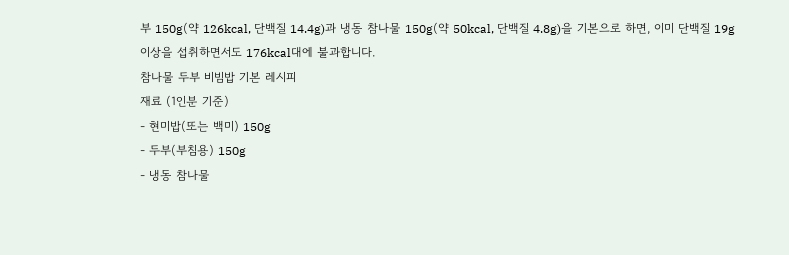부 150g(약 126kcal, 단백질 14.4g)과 냉동 참나물 150g(약 50kcal, 단백질 4.8g)을 기본으로 하면, 이미 단백질 19g 이상을 섭취하면서도 176kcal대에 불과합니다.
참나물 두부 비빔밥 기본 레시피
재료 (1인분 기준)
- 현미밥(또는 백미) 150g
- 두부(부침용) 150g
- 냉동 참나물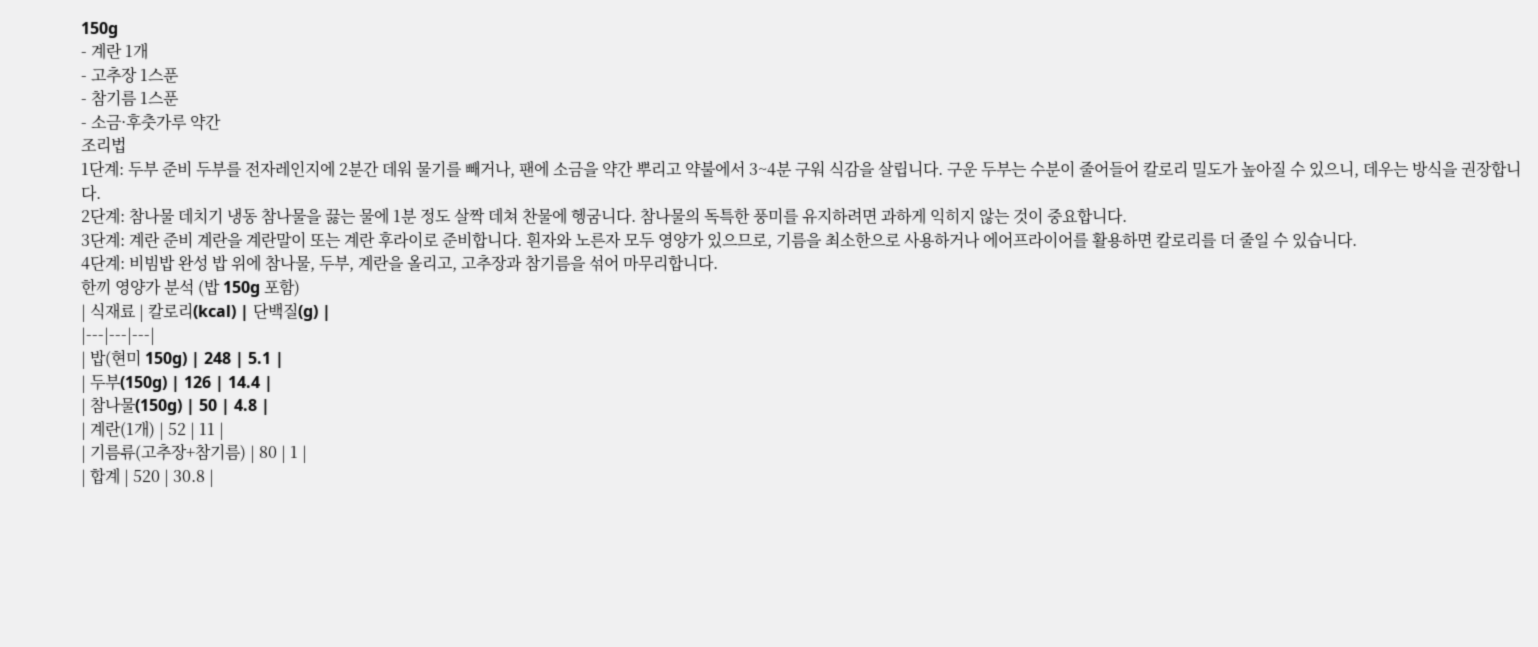150g
- 계란 1개
- 고추장 1스푼
- 참기름 1스푼
- 소금·후춧가루 약간
조리법
1단계: 두부 준비 두부를 전자레인지에 2분간 데워 물기를 빼거나, 팬에 소금을 약간 뿌리고 약불에서 3~4분 구워 식감을 살립니다. 구운 두부는 수분이 줄어들어 칼로리 밀도가 높아질 수 있으니, 데우는 방식을 권장합니다.
2단계: 참나물 데치기 냉동 참나물을 끓는 물에 1분 정도 살짝 데쳐 찬물에 헹굼니다. 참나물의 독특한 풍미를 유지하려면 과하게 익히지 않는 것이 중요합니다.
3단계: 계란 준비 계란을 계란말이 또는 계란 후라이로 준비합니다. 흰자와 노른자 모두 영양가 있으므로, 기름을 최소한으로 사용하거나 에어프라이어를 활용하면 칼로리를 더 줄일 수 있습니다.
4단계: 비빔밥 완성 밥 위에 참나물, 두부, 계란을 올리고, 고추장과 참기름을 섞어 마무리합니다.
한끼 영양가 분석 (밥 150g 포함)
| 식재료 | 칼로리(kcal) | 단백질(g) |
|---|---|---|
| 밥(현미 150g) | 248 | 5.1 |
| 두부(150g) | 126 | 14.4 |
| 참나물(150g) | 50 | 4.8 |
| 계란(1개) | 52 | 11 |
| 기름류(고추장+참기름) | 80 | 1 |
| 합계 | 520 | 30.8 |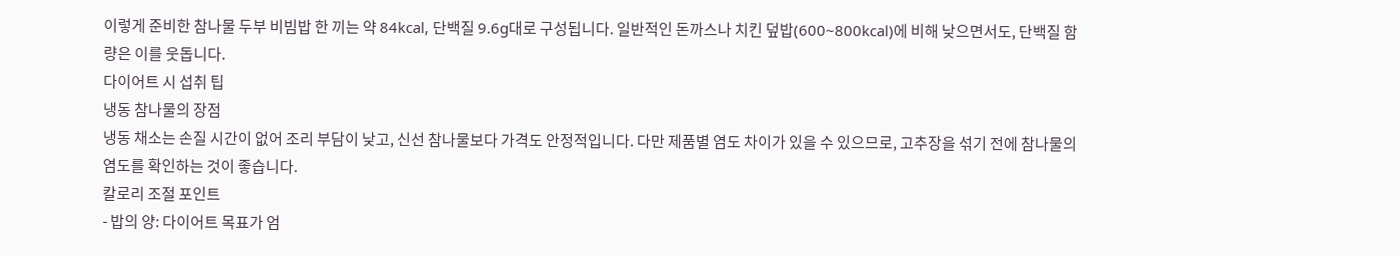이렇게 준비한 참나물 두부 비빔밥 한 끼는 약 84kcal, 단백질 9.6g대로 구성됩니다. 일반적인 돈까스나 치킨 덮밥(600~800kcal)에 비해 낮으면서도, 단백질 함량은 이를 웃돕니다.
다이어트 시 섭취 팁
냉동 참나물의 장점
냉동 채소는 손질 시간이 없어 조리 부담이 낮고, 신선 참나물보다 가격도 안정적입니다. 다만 제품별 염도 차이가 있을 수 있으므로, 고추장을 섞기 전에 참나물의 염도를 확인하는 것이 좋습니다.
칼로리 조절 포인트
- 밥의 양: 다이어트 목표가 엄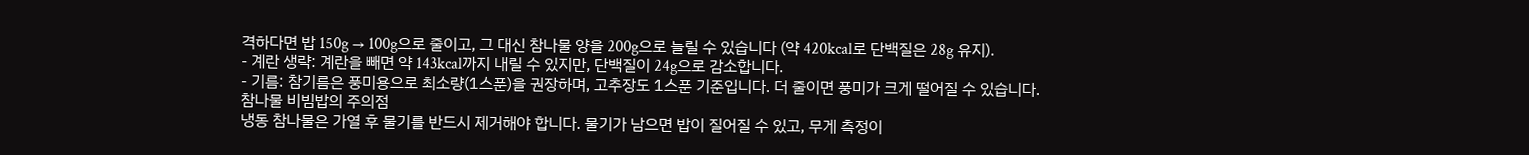격하다면 밥 150g → 100g으로 줄이고, 그 대신 참나물 양을 200g으로 늘릴 수 있습니다 (약 420kcal로 단백질은 28g 유지).
- 계란 생략: 계란을 빼면 약 143kcal까지 내릴 수 있지만, 단백질이 24g으로 감소합니다.
- 기름: 참기름은 풍미용으로 최소량(1스푼)을 권장하며, 고추장도 1스푼 기준입니다. 더 줄이면 풍미가 크게 떨어질 수 있습니다.
참나물 비빔밥의 주의점
냉동 참나물은 가열 후 물기를 반드시 제거해야 합니다. 물기가 남으면 밥이 질어질 수 있고, 무게 측정이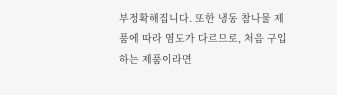부정확해집니다. 또한 냉동 참나물 제품에 따라 염도가 다르므로, 처음 구입하는 제품이라면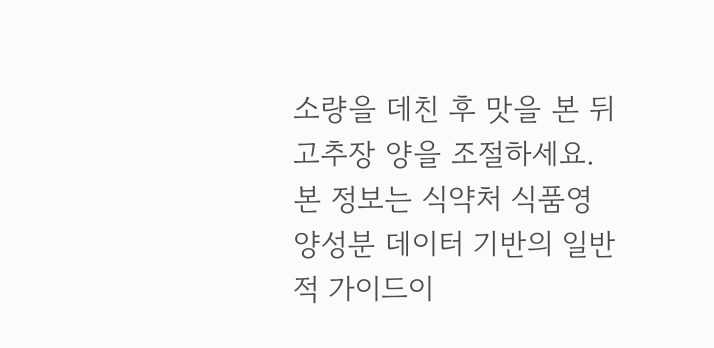소량을 데친 후 맛을 본 뒤 고추장 양을 조절하세요.
본 정보는 식약처 식품영양성분 데이터 기반의 일반적 가이드이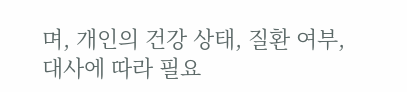며, 개인의 건강 상태, 질환 여부, 대사에 따라 필요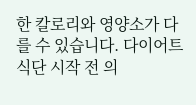한 칼로리와 영양소가 다를 수 있습니다. 다이어트 식단 시작 전 의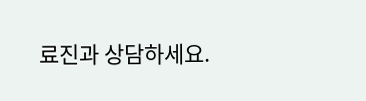료진과 상담하세요.